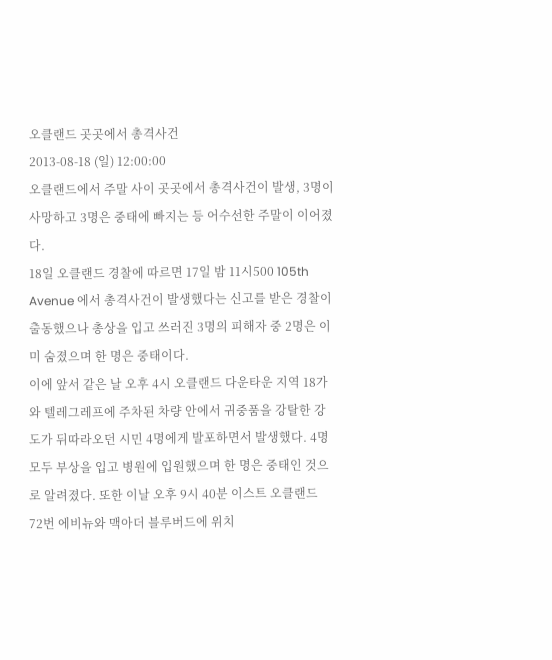오클랜드 곳곳에서 총격사건
2013-08-18 (일) 12:00:00
오클랜드에서 주말 사이 곳곳에서 총격사건이 발생, 3명이 사망하고 3명은 중태에 빠지는 등 어수선한 주말이 이어졌다.
18일 오클랜드 경찰에 따르면 17일 밤 11시500 105th Avenue 에서 총격사건이 발생했다는 신고를 받은 경찰이 출동했으나 총상을 입고 쓰러진 3명의 피해자 중 2명은 이미 숨졌으며 한 명은 중태이다.
이에 앞서 같은 날 오후 4시 오클랜드 다운타운 지역 18가와 텔레그레프에 주차된 차량 안에서 귀중품을 강탈한 강도가 뒤따라오던 시민 4명에게 발포하면서 발생했다. 4명 모두 부상을 입고 병원에 입원했으며 한 명은 중태인 것으로 알려졌다. 또한 이날 오후 9시 40분 이스트 오클랜드 72번 에비뉴와 맥아더 블루버드에 위치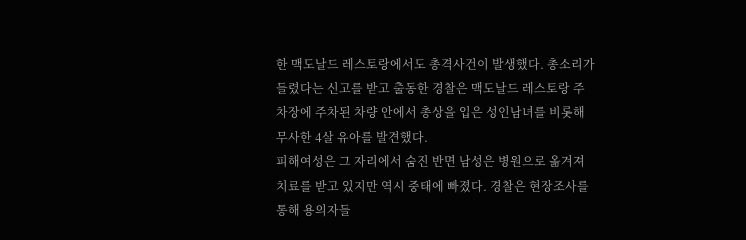한 맥도날드 레스토랑에서도 총격사건이 발생했다. 총소리가 들렸다는 신고를 받고 출동한 경찰은 맥도날드 레스토랑 주차장에 주차된 차량 안에서 총상을 입은 성인남녀를 비롯해 무사한 4살 유아를 발견했다.
피해여성은 그 자리에서 숨진 반면 남성은 병원으로 옮겨져 치료를 받고 있지만 역시 중태에 빠졌다. 경찰은 현장조사를 통해 용의자들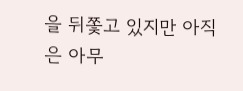을 뒤쫓고 있지만 아직은 아무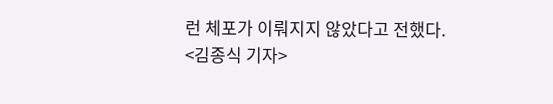런 체포가 이뤄지지 않았다고 전했다.
<김종식 기자>